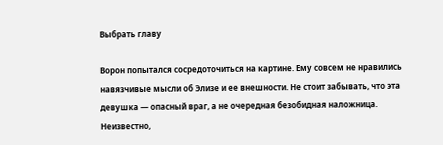Выбрать главу

Ворон попытался сосредоточиться на картине. Ему совсем не нравились навязчивые мысли об Элизе и ее внешности. Не стоит забывать, что эта девушка — опасный враг, а не очередная безобидная наложница. Неизвестно,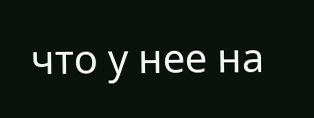что у нее на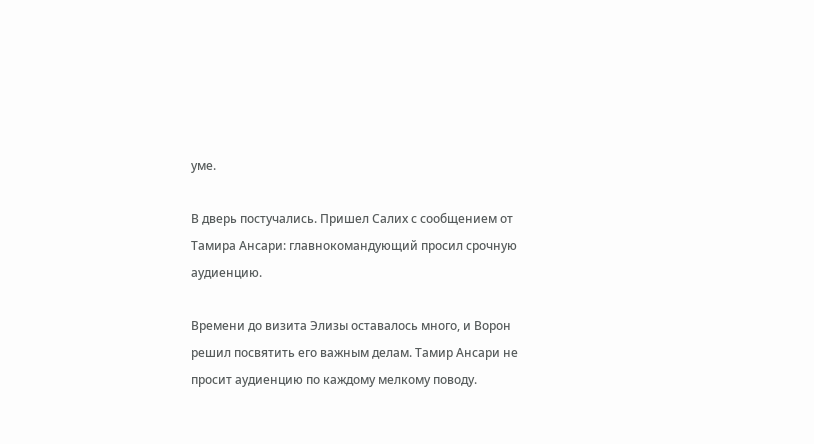уме.

В дверь постучались. Пришел Салих с сообщением от Тамира Ансари: главнокомандующий просил срочную аудиенцию.

Времени до визита Элизы оставалось много, и Ворон решил посвятить его важным делам. Тамир Ансари не просит аудиенцию по каждому мелкому поводу.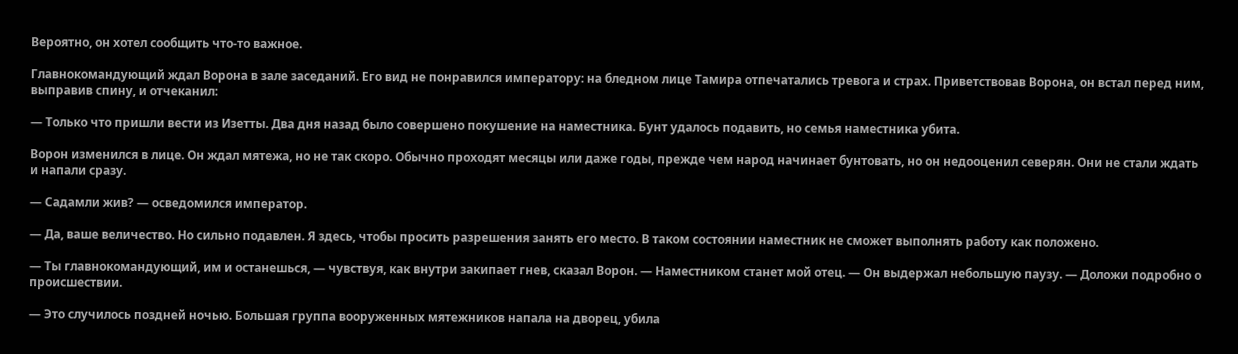Вероятно, он хотел сообщить что-то важное.

Главнокомандующий ждал Ворона в зале заседаний. Его вид не понравился императору: на бледном лице Тамира отпечатались тревога и страх. Приветствовав Ворона, он встал перед ним, выправив спину, и отчеканил:

— Только что пришли вести из Изетты. Два дня назад было совершено покушение на наместника. Бунт удалось подавить, но семья наместника убита.

Ворон изменился в лице. Он ждал мятежа, но не так скоро. Обычно проходят месяцы или даже годы, прежде чем народ начинает бунтовать, но он недооценил северян. Они не стали ждать и напали сразу.

— Садамли жив? — осведомился император.

— Да, ваше величество. Но сильно подавлен. Я здесь, чтобы просить разрешения занять его место. В таком состоянии наместник не сможет выполнять работу как положено.

— Ты главнокомандующий, им и останешься, — чувствуя, как внутри закипает гнев, сказал Ворон. — Наместником станет мой отец. — Он выдержал небольшую паузу. — Доложи подробно о происшествии.

— Это случилось поздней ночью. Большая группа вооруженных мятежников напала на дворец, убила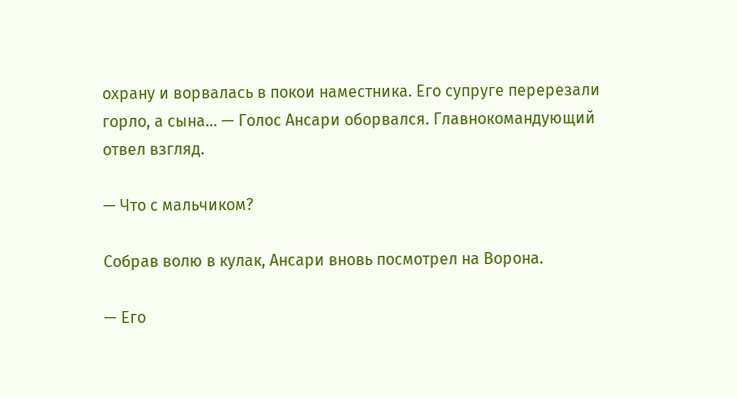охрану и ворвалась в покои наместника. Его супруге перерезали горло, а сына... — Голос Ансари оборвался. Главнокомандующий отвел взгляд.

— Что с мальчиком?

Собрав волю в кулак, Ансари вновь посмотрел на Ворона.

— Его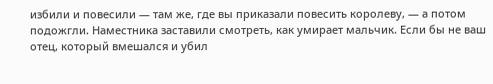избили и повесили — там же, где вы приказали повесить королеву, — а потом подожгли. Наместника заставили смотреть, как умирает мальчик. Если бы не ваш отец, который вмешался и убил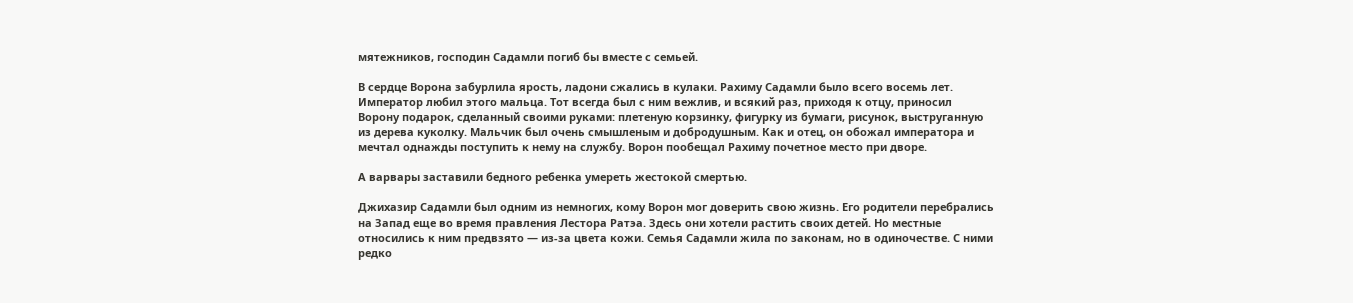мятежников, господин Садамли погиб бы вместе с семьей.

В сердце Ворона забурлила ярость, ладони сжались в кулаки. Рахиму Садамли было всего восемь лет. Император любил этого мальца. Тот всегда был с ним вежлив, и всякий раз, приходя к отцу, приносил Ворону подарок, сделанный своими руками: плетеную корзинку, фигурку из бумаги, рисунок, выструганную из дерева куколку. Мальчик был очень смышленым и добродушным. Как и отец, он обожал императора и мечтал однажды поступить к нему на службу. Ворон пообещал Рахиму почетное место при дворе.

А варвары заставили бедного ребенка умереть жестокой смертью.

Джихазир Садамли был одним из немногих, кому Ворон мог доверить свою жизнь. Его родители перебрались на Запад еще во время правления Лестора Ратэа. Здесь они хотели растить своих детей. Но местные относились к ним предвзято — из-за цвета кожи. Семья Садамли жила по законам, но в одиночестве. С ними редко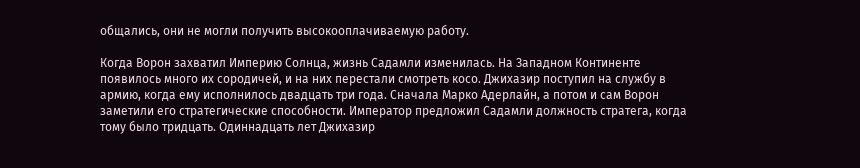общались, они не могли получить высокооплачиваемую работу.

Когда Ворон захватил Империю Солнца, жизнь Садамли изменилась. На Западном Континенте появилось много их сородичей, и на них перестали смотреть косо. Джихазир поступил на службу в армию, когда ему исполнилось двадцать три года. Сначала Марко Адерлайн, а потом и сам Ворон заметили его стратегические способности. Император предложил Садамли должность стратега, когда тому было тридцать. Одиннадцать лет Джихазир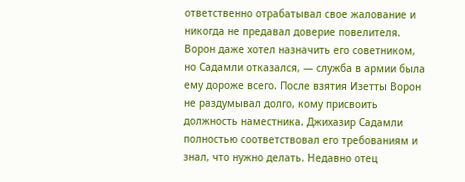ответственно отрабатывал свое жалование и никогда не предавал доверие повелителя. Ворон даже хотел назначить его советником, но Садамли отказался, — служба в армии была ему дороже всего. После взятия Изетты Ворон не раздумывал долго, кому присвоить должность наместника. Джихазир Садамли полностью соответствовал его требованиям и знал, что нужно делать. Недавно отец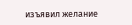изъявил желание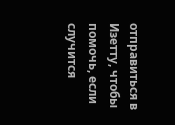отправиться в Изетту, чтобы помочь, если случится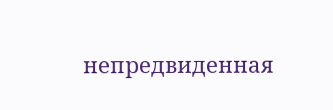непредвиденная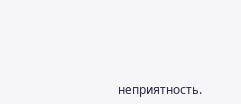неприятность.